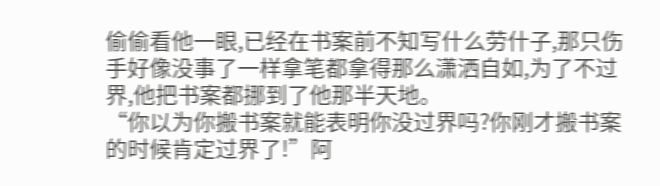偷偷看他一眼,已经在书案前不知写什么劳什子,那只伤手好像没事了一样拿笔都拿得那么潇洒自如,为了不过界,他把书案都挪到了他那半天地。
“你以为你搬书案就能表明你没过界吗?你刚才搬书案的时候肯定过界了!”阿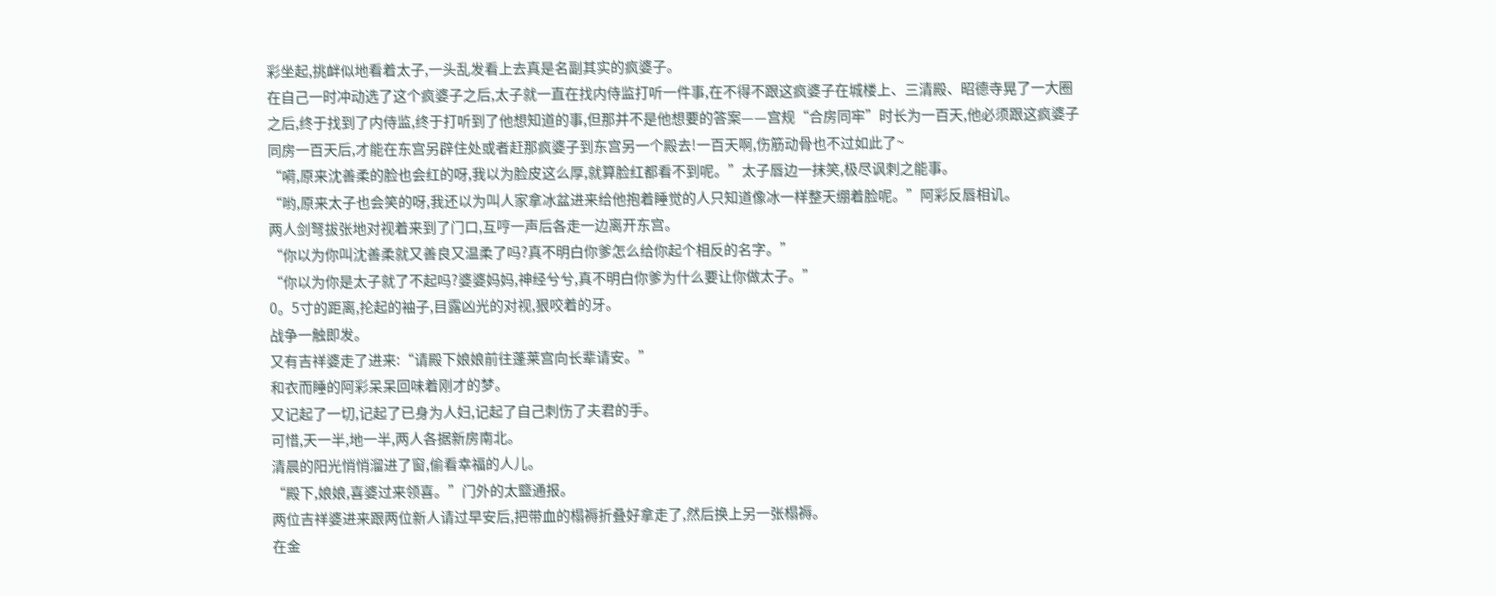彩坐起,挑衅似地看着太子,一头乱发看上去真是名副其实的疯婆子。
在自己一时冲动选了这个疯婆子之后,太子就一直在找内侍监打听一件事,在不得不跟这疯婆子在城楼上、三清殿、昭德寺晃了一大圈之后,终于找到了内侍监,终于打听到了他想知道的事,但那并不是他想要的答案——宫规“合房同牢”时长为一百天,他必须跟这疯婆子同房一百天后,才能在东宫另辟住处或者赶那疯婆子到东宫另一个殿去!一百天啊,伤筋动骨也不过如此了~
“嗬,原来沈善柔的脸也会红的呀,我以为脸皮这么厚,就算脸红都看不到呢。”太子唇边一抹笑,极尽讽刺之能事。
“哟,原来太子也会笑的呀,我还以为叫人家拿冰盆进来给他抱着睡觉的人只知道像冰一样整天绷着脸呢。”阿彩反唇相讥。
两人剑弩拔张地对视着来到了门口,互哼一声后各走一边离开东宫。
“你以为你叫沈善柔就又善良又温柔了吗?真不明白你爹怎么给你起个相反的名字。”
“你以为你是太子就了不起吗?婆婆妈妈,神经兮兮,真不明白你爹为什么要让你做太子。”
0。5寸的距离,抡起的袖子,目露凶光的对视,狠咬着的牙。
战争一触即发。
又有吉祥婆走了进来:“请殿下娘娘前往蓬莱宫向长辈请安。”
和衣而睡的阿彩呆呆回味着刚才的梦。
又记起了一切,记起了已身为人妇,记起了自己刺伤了夫君的手。
可惜,天一半,地一半,两人各据新房南北。
清晨的阳光悄悄溜进了窗,偷看幸福的人儿。
“殿下,娘娘,喜婆过来领喜。”门外的太盬通报。
两位吉祥婆进来跟两位新人请过早安后,把带血的榻褥折叠好拿走了,然后换上另一张榻褥。
在金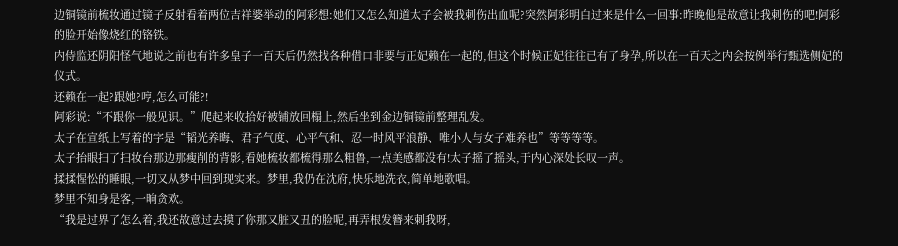边铜镜前梳妆通过镜子反射看着两位吉祥婆举动的阿彩想:她们又怎么知道太子会被我刺伤出血呢?突然阿彩明白过来是什么一回事:昨晚他是故意让我刺伤的吧!阿彩的脸开始像烧红的铬铁。
内侍监还阴阳怪气地说之前也有许多皇子一百天后仍然找各种借口非要与正妃赖在一起的,但这个时候正妃往往已有了身孕,所以在一百天之内会按例举行甄选侧妃的仪式。
还赖在一起?跟她?哼,怎么可能?!
阿彩说:“不跟你一般见识。”爬起来收拾好被铺放回榻上,然后坐到金边铜镜前整理乱发。
太子在宣纸上写着的字是“韬光养晦、君子气度、心平气和、忍一时风平浪静、唯小人与女子难养也”等等等等。
太子抬眼扫了扫妆台那边那瘦削的背影,看她梳妆都梳得那么粗鲁,一点美感都没有!太子摇了摇头,于内心深处长叹一声。
揉揉惺忪的睡眼,一切又从梦中回到现实来。梦里,我仍在沈府,快乐地洗衣,简单地歌唱。
梦里不知身是客,一晌贪欢。
“我是过界了怎么着,我还故意过去摸了你那又脏又丑的脸呢,再弄根发簪来刺我呀,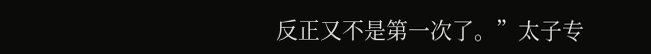反正又不是第一次了。”太子专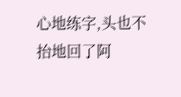心地练字,头也不抬地回了阿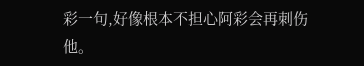彩一句,好像根本不担心阿彩会再刺伤他。